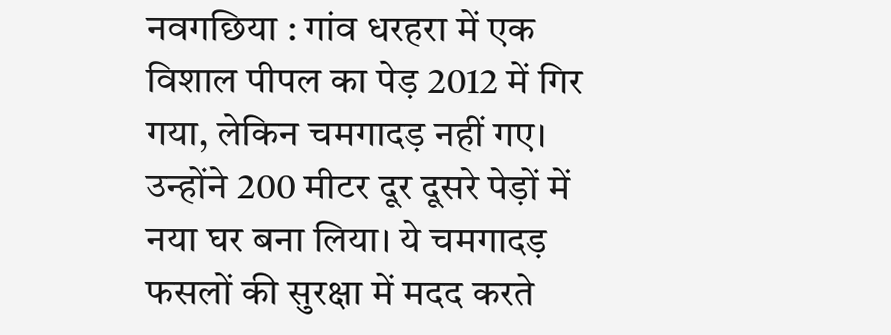नवगछिया : गांव धरहरा में एक विशाल पीपल का पेड़ 2012 में गिर गया, लेकिन चमगादड़ नहीं गए। उन्होंने 200 मीटर दूर दूसरे पेड़ों में नया घर बना लिया। ये चमगादड़ फसलों की सुरक्षा में मदद करते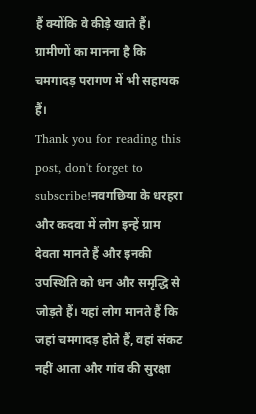हैं क्योंकि वे कीड़े खाते हैं। ग्रामीणों का मानना है कि चमगादड़ परागण में भी सहायक हैं।
Thank you for reading this post, don't forget to subscribe!नवगछिया के धरहरा और कदवा में लोग इन्हें ग्राम देवता मानते हैं और इनकी उपस्थिति को धन और समृद्धि से जोड़ते हैं। यहां लोग मानते हैं कि जहां चमगादड़ होते हैं, वहां संकट नहीं आता और गांव की सुरक्षा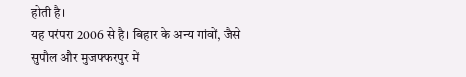होती है।
यह परंपरा 2006 से है। बिहार के अन्य गांवों, जैसे सुपौल और मुजफ्फरपुर में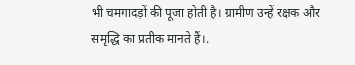भी चमगादड़ों की पूजा होती है। ग्रामीण उन्हें रक्षक और समृद्धि का प्रतीक मानते हैं।.